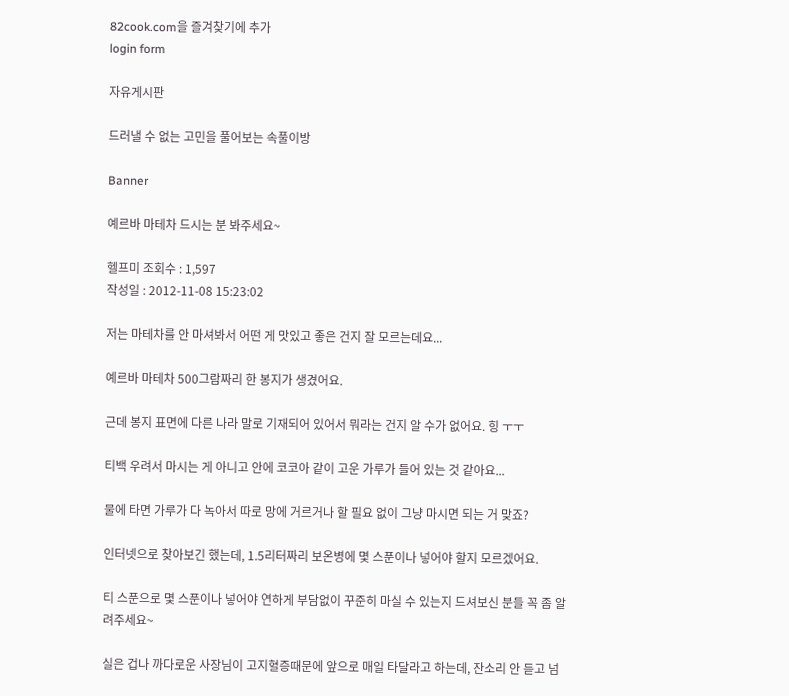82cook.com을 즐겨찾기에 추가
login form

자유게시판

드러낼 수 없는 고민을 풀어보는 속풀이방

Banner

예르바 마테차 드시는 분 봐주세요~

헬프미 조회수 : 1,597
작성일 : 2012-11-08 15:23:02

저는 마테차를 안 마셔봐서 어떤 게 맛있고 좋은 건지 잘 모르는데요...

예르바 마테차 500그람짜리 한 봉지가 생겼어요.

근데 봉지 표면에 다른 나라 말로 기재되어 있어서 뭐라는 건지 알 수가 없어요. 힝 ㅜㅜ

티백 우려서 마시는 게 아니고 안에 코코아 같이 고운 가루가 들어 있는 것 같아요...

물에 타면 가루가 다 녹아서 따로 망에 거르거나 할 필요 없이 그냥 마시면 되는 거 맞죠?

인터넷으로 찾아보긴 했는데, 1.5리터짜리 보온병에 몇 스푼이나 넣어야 할지 모르겠어요.

티 스푼으로 몇 스푼이나 넣어야 연하게 부담없이 꾸준히 마실 수 있는지 드셔보신 분들 꼭 좀 알려주세요~

실은 겁나 까다로운 사장님이 고지혈증때문에 앞으로 매일 타달라고 하는데, 잔소리 안 듣고 넘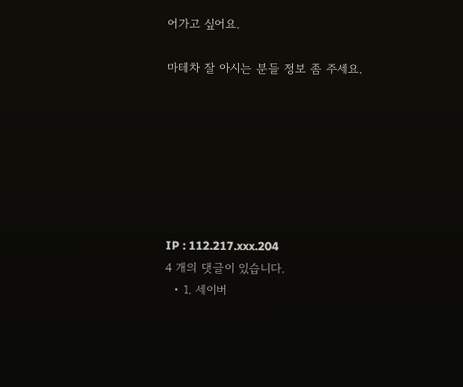어가고 싶어요.

마테차 잘 아시는 분들 정보 좀 주세요.







IP : 112.217.xxx.204
4 개의 댓글이 있습니다.
  • 1. 세이버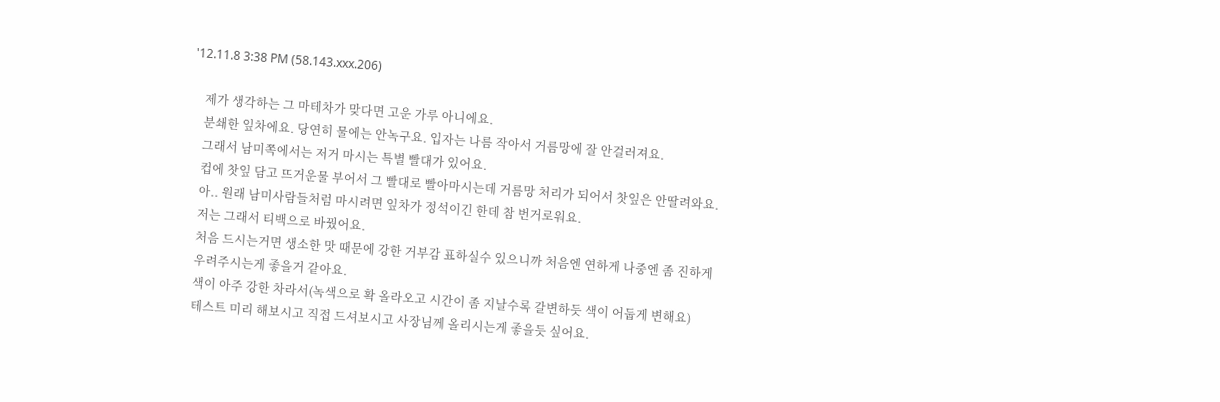'12.11.8 3:38 PM (58.143.xxx.206)

    제가 생각하는 그 마테차가 맞다면 고운 가루 아니에요.
    분쇄한 잎차에요. 당연히 물에는 안녹구요. 입자는 나름 작아서 거름망에 잘 안걸러져요.
    그래서 남미쪽에서는 저거 마시는 특별 빨대가 있어요.
    컵에 찻잎 담고 뜨거운물 부어서 그 빨대로 빨아마시는데 거름망 처리가 되어서 찻잎은 안딸려와요.
    아.. 원래 남미사람들처럼 마시려면 잎차가 정석이긴 한데 참 번거로워요.
    저는 그래서 티백으로 바꿨어요.
    처음 드시는거면 생소한 맛 때문에 강한 거부감 표하실수 있으니까 처음엔 연하게 나중엔 좀 진하게
    우려주시는게 좋을거 같아요.
    색이 아주 강한 차라서(녹색으로 확 올라오고 시간이 좀 지날수록 갈변하듯 색이 어둡게 변해요)
    테스트 미리 해보시고 직접 드셔보시고 사장님께 올리시는게 좋을듯 싶어요.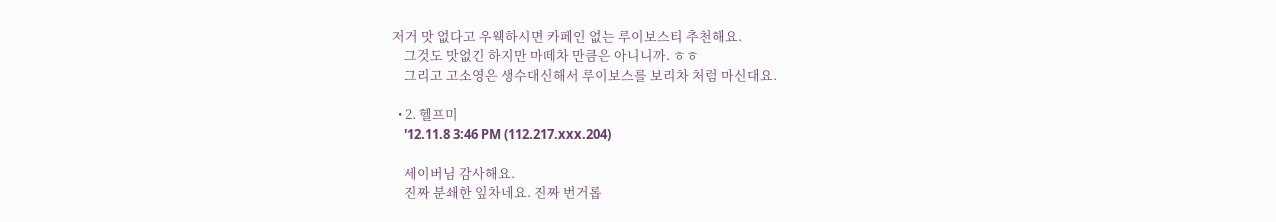저거 맛 없다고 우웩하시면 카페인 없는 루이보스티 추천해요.
    그것도 맛없긴 하지만 마떼차 만큼은 아니니까. ㅎㅎ
    그리고 고소영은 생수대신해서 루이보스를 보리차 처럼 마신대요.

  • 2. 헬프미
    '12.11.8 3:46 PM (112.217.xxx.204)

    세이버님 감사해요.
    진짜 분쇄한 잎차네요. 진짜 번거롭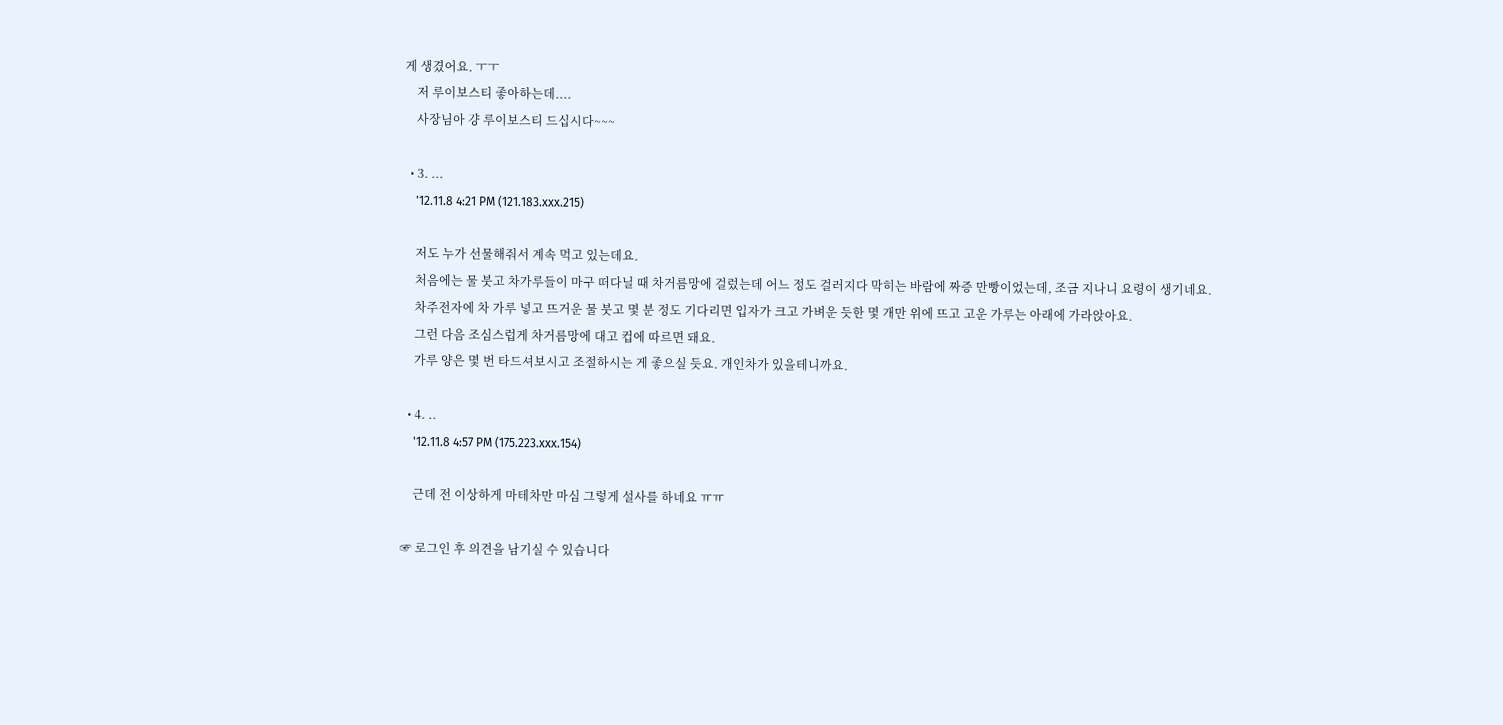게 생겼어요. ㅜㅜ
    저 루이보스티 좋아하는데....
    사장님아 걍 루이보스티 드십시다~~~

  • 3. ...
    '12.11.8 4:21 PM (121.183.xxx.215)

    저도 누가 선물해줘서 계속 먹고 있는데요.
    처음에는 물 붓고 차가루들이 마구 떠다닐 때 차거름망에 걸렀는데 어느 정도 걸러지다 막히는 바람에 짜증 만빵이었는데, 조금 지나니 요령이 생기네요.
    차주전자에 차 가루 넣고 뜨거운 물 붓고 몇 분 정도 기다리면 입자가 크고 가벼운 듯한 몇 개만 위에 뜨고 고운 가루는 아래에 가라앉아요.
    그런 다음 조심스럽게 차거름망에 대고 컵에 따르면 돼요.
    가루 양은 몇 번 타드셔보시고 조절하시는 게 좋으실 듯요. 개인차가 있을테니까요.

  • 4. ..
    '12.11.8 4:57 PM (175.223.xxx.154)

    근데 전 이상하게 마테차만 마심 그렇게 설사를 하네요 ㅠㅠ

☞ 로그인 후 의견을 남기실 수 있습니다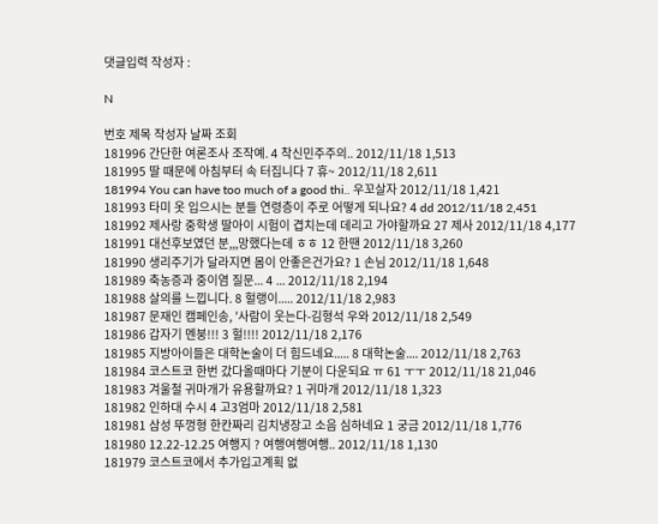댓글입력 작성자 :

N

번호 제목 작성자 날짜 조회
181996 간단한 여론조사 조작예. 4 착신민주주의.. 2012/11/18 1,513
181995 딸 때문에 아침부터 속 터집니다 7 휴~ 2012/11/18 2,611
181994 You can have too much of a good thi.. 우꼬살자 2012/11/18 1,421
181993 타미 옷 입으시는 분들 연령층이 주로 어떻게 되나요? 4 dd 2012/11/18 2,451
181992 제사랑 중학생 딸아이 시험이 겹치는데 데리고 가야할까요 27 제사 2012/11/18 4,177
181991 대선후보였던 분,,,망했다는데 ㅎㅎ 12 한땐 2012/11/18 3,260
181990 생리주기가 달라지면 몸이 안좋은건가요? 1 손님 2012/11/18 1,648
181989 축농증과 중이염 질문... 4 ... 2012/11/18 2,194
181988 살의를 느낍니다. 8 헐랭이..... 2012/11/18 2,983
181987 문재인 캠페인송, '사람이 웃는다-김형석 우와 2012/11/18 2,549
181986 갑자기 멘붕!!! 3 헐!!!! 2012/11/18 2,176
181985 지방아이들은 대학논술이 더 힘드네요..... 8 대학논술.... 2012/11/18 2,763
181984 코스트코 한번 갔다올때마다 기분이 다운되요 ㅠ 61 ㅜㅜ 2012/11/18 21,046
181983 겨울철 귀마개가 유용할까요? 1 귀마개 2012/11/18 1,323
181982 인하대 수시 4 고3엄마 2012/11/18 2,581
181981 삼성 뚜껑형 한칸짜리 김치냉장고 소음 심하네요 1 궁금 2012/11/18 1,776
181980 12.22-12.25 여행지 ? 여행여행여행.. 2012/11/18 1,130
181979 코스트코에서 추가입고계획 없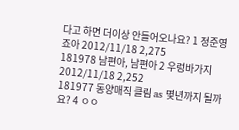다고 하면 더이상 안들어오나요? 1 정준영죠아 2012/11/18 2,275
181978 남편아, 남편아 2 우렁바가지 2012/11/18 2,252
181977 동양매직 클림 as 몇년까지 될까요? 4 ㅇㅇ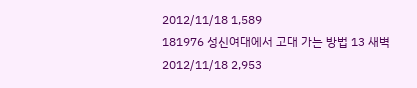2012/11/18 1,589
181976 성신여대에서 고대 가는 방법 13 새벽 2012/11/18 2,953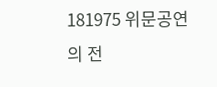181975 위문공연의 전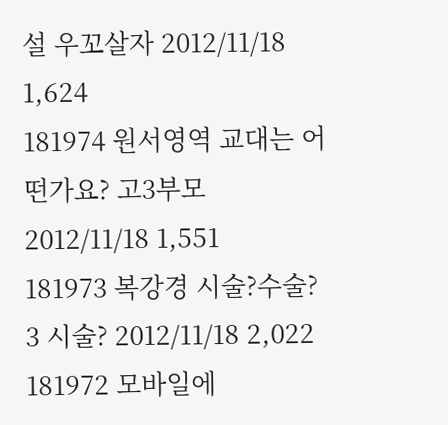설 우꼬살자 2012/11/18 1,624
181974 원서영역 교대는 어떤가요? 고3부모 2012/11/18 1,551
181973 복강경 시술?수술? 3 시술? 2012/11/18 2,022
181972 모바일에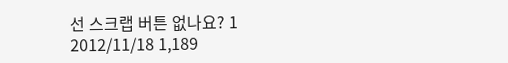선 스크랩 버튼 없나요? 1 2012/11/18 1,189